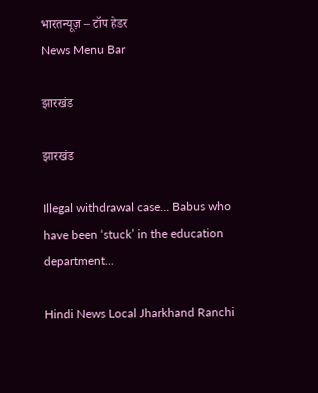भारतन्यूज़ – टॉप हेडर
News Menu Bar

झारखंड

झारखंड

Illegal withdrawal case… Babus who have been ‘stuck’ in the education department...

Hindi News Local Jharkhand Ranchi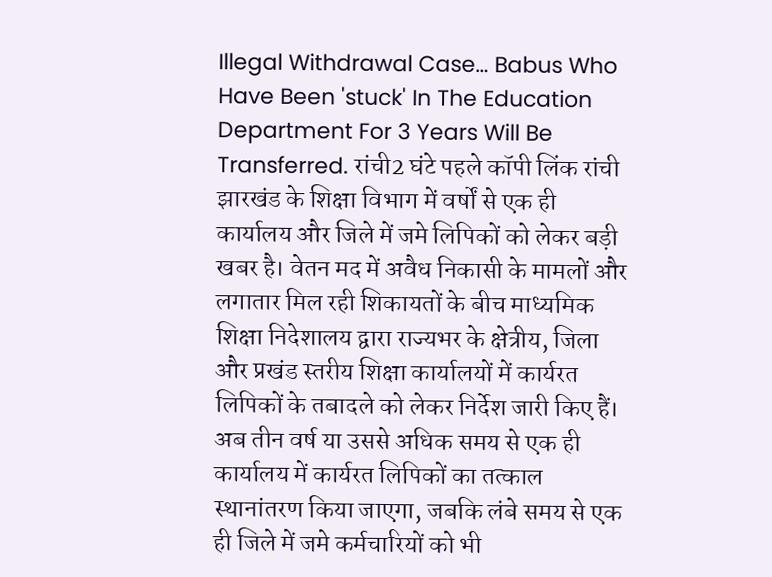Illegal Withdrawal Case… Babus Who Have Been 'stuck' In The Education Department For 3 Years Will Be Transferred. रांची2 घंटे पहले कॉपी लिंक रांची झारखंड के शिक्षा विभाग में वर्षों से एक ही कार्यालय और जिले में जमे लिपिकों को लेकर बड़ी खबर है। वेतन मद में अवैध निकासी के मामलों और लगातार मिल रही शिकायतों के बीच माध्यमिक शिक्षा निदेशालय द्वारा राज्यभर के क्षेत्रीय, जिला और प्रखंड स्तरीय शिक्षा कार्यालयों में कार्यरत लिपिकों के तबादले को लेकर निर्देश जारी किए हैं। अब तीन वर्ष या उससे अधिक समय से एक ही कार्यालय में कार्यरत लिपिकों का तत्काल स्थानांतरण किया जाएगा, जबकि लंबे समय से एक ही जिले में जमे कर्मचारियों को भी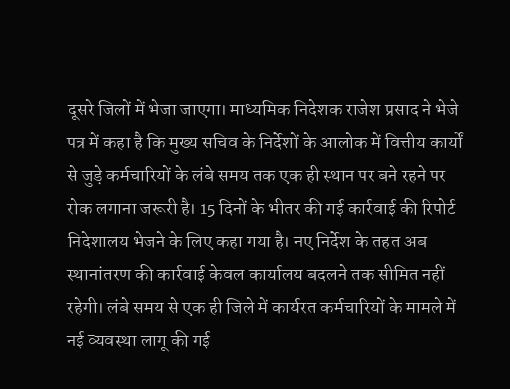दूसरे जिलों में भेजा जाएगा। माध्यमिक निदेशक राजेश प्रसाद ने भेजे पत्र में कहा है कि मुख्य सचिव के निर्देशों के आलोक में वित्तीय कार्यों से जुड़े कर्मचारियों के लंबे समय तक एक ही स्थान पर बने रहने पर रोक लगाना जरूरी है। 15 दिनों के भीतर की गई कार्रवाई की रिपोर्ट निदेशालय भेजने के लिए कहा गया है। नए निर्देश के तहत अब स्थानांतरण की कार्रवाई केवल कार्यालय बदलने तक सीमित नहीं रहेगी। लंबे समय से एक ही जिले में कार्यरत कर्मचारियों के मामले में नई व्यवस्था लागू की गई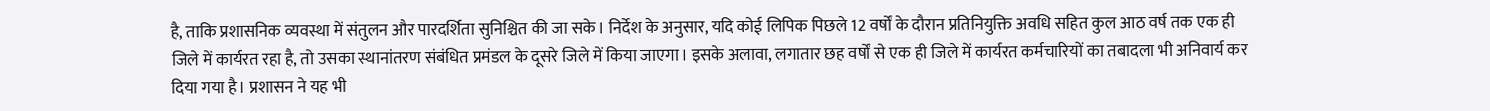है, ताकि प्रशासनिक व्यवस्था में संतुलन और पारदर्शिता सुनिश्चित की जा सके। निर्देश के अनुसार, यदि कोई लिपिक पिछले 12 वर्षों के दौरान प्रतिनियुक्ति अवधि सहित कुल आठ वर्ष तक एक ही जिले में कार्यरत रहा है, तो उसका स्थानांतरण संबंधित प्रमंडल के दूसरे जिले में किया जाएगा। इसके अलावा, लगातार छह वर्षों से एक ही जिले में कार्यरत कर्मचारियों का तबादला भी अनिवार्य कर दिया गया है। प्रशासन ने यह भी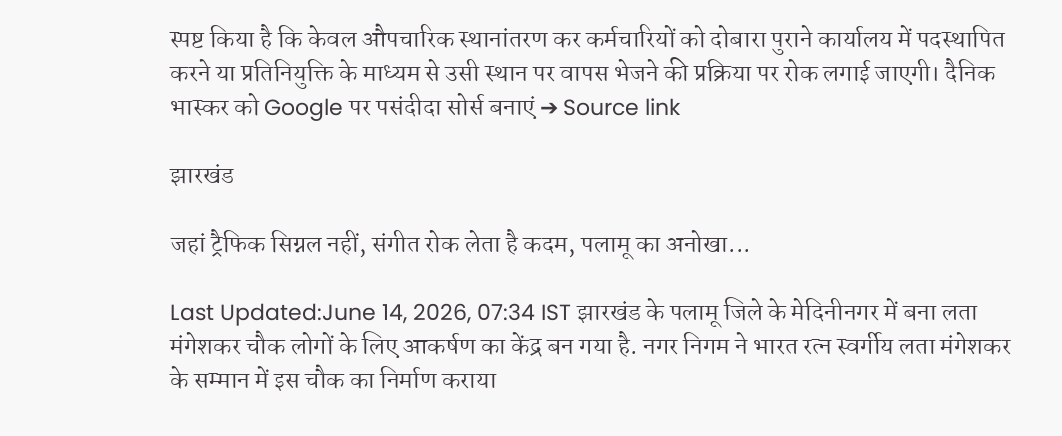स्पष्ट किया है कि केवल औपचारिक स्थानांतरण कर कर्मचारियों को दोबारा पुराने कार्यालय में पदस्थापित करने या प्रतिनियुक्ति के माध्यम से उसी स्थान पर वापस भेजने की प्रक्रिया पर रोक लगाई जाएगी। दैनिक भास्कर को Google पर पसंदीदा सोर्स बनाएं ➔ Source link

झारखंड

जहां ट्रैफिक सिग्नल नहीं, संगीत रोक लेता है कदम, पलामू का अनोखा...

Last Updated:June 14, 2026, 07:34 IST झारखंड के पलामू जिले के मेदिनीनगर में बना लता मंगेशकर चौक लोगों के लिए आकर्षण का केंद्र बन गया है. नगर निगम ने भारत रत्न स्वर्गीय लता मंगेशकर के सम्मान में इस चौक का निर्माण कराया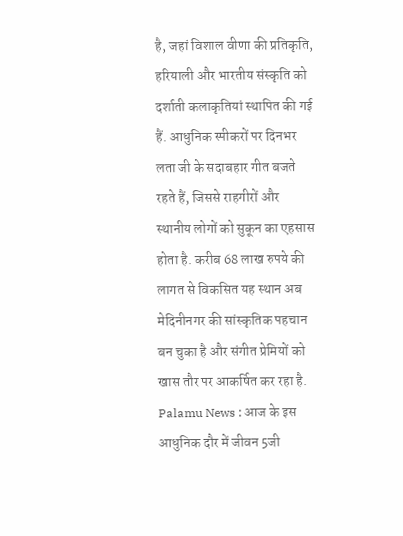है, जहां विशाल वीणा की प्रतिकृति, हरियाली और भारतीय संस्कृति को दर्शाती कलाकृतियां स्थापित की गई हैं. आधुनिक स्पीकरों पर दिनभर लता जी के सदाबहार गीत बजते रहते हैं, जिससे राहगीरों और स्थानीय लोगों को सुकून का एहसास होता है. करीब 68 लाख रुपये की लागत से विकसित यह स्थान अब मेदिनीनगर की सांस्कृतिक पहचान बन चुका है और संगीत प्रेमियों को खास तौर पर आकर्षित कर रहा है. Palamu News : आज के इस आधुनिक दौर में जीवन 5जी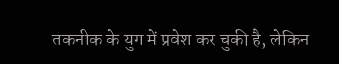तकनीक के युग में प्रवेश कर चुकी है, लेकिन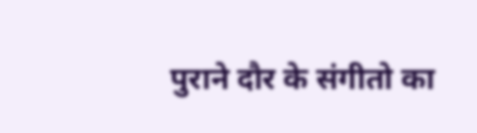पुराने दौर के संगीतो का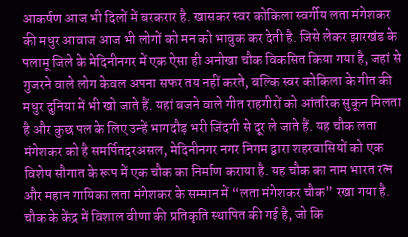आकर्षण आज भी दिलों में बरकरार है. खासकर स्वर कोकिला स्वर्गीय लता मंगेशकर की मधुर आवाज आज भी लोगों को मन को भावुक कर देती है. जिसे लेकर झारखंड के पलामू जिले के मेदिनीनगर में एक ऐसा ही अनोखा चौक विकसित किया गया है, जहां से गुजरने वाले लोग केवल अपना सफर तय नहीं करते, बल्कि स्वर कोकिला के गीत की मधुर दुनिया में भी खो जाते हैं. यहां बजने वाले गीत राहगीरों को आंतरिक सुकून मिलता है और कुछ पल के लिए उन्हें भागदौड़ भरी जिंदगी से दूर ले जाते हैं. यह चौक लता मंगेशकर को है समर्पितदरअसल, मेदिनीनगर नगर निगम द्वारा शहरवासियों को एक विशेष सौगात के रूप में एक चौक का निर्माण कराया है. यह चौक का नाम भारत रत्न और महान गायिका लता मंगेशकर के सम्मान में “लता मंगेशकर चौक” रखा गया है. चौक के केंद्र में विशाल वीणा की प्रतिकृति स्थापित की गई है, जो कि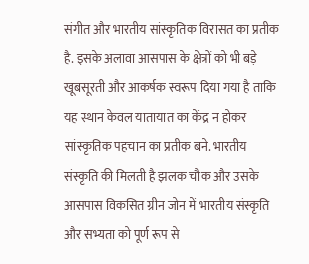संगीत और भारतीय सांस्कृतिक विरासत का प्रतीक है. इसके अलावा आसपास के क्षेत्रों को भी बड़े खूबसूरती और आकर्षक स्वरूप दिया गया है ताकि यह स्थान केवल यातायात का केंद्र न होकर सांस्कृतिक पहचान का प्रतीक बने. भारतीय संस्कृति की मिलती है झलक चौक और उसके आसपास विकसित ग्रीन जोन में भारतीय संस्कृति और सभ्यता को पूर्ण रूप से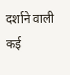दर्शाने वाली कई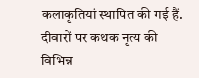कलाकृतियां स्थापित की गई हैं. दीवारों पर कथक नृत्य की विभिन्न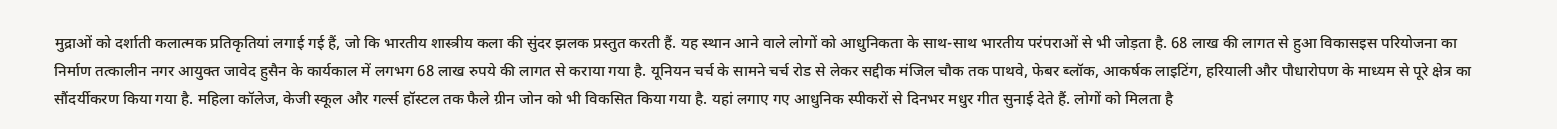मुद्राओं को दर्शाती कलात्मक प्रतिकृतियां लगाई गई हैं, जो कि भारतीय शास्त्रीय कला की सुंदर झलक प्रस्तुत करती हैं. यह स्थान आने वाले लोगों को आधुनिकता के साथ-साथ भारतीय परंपराओं से भी जोड़ता है. 68 लाख की लागत से हुआ विकासइस परियोजना का निर्माण तत्कालीन नगर आयुक्त जावेद हुसैन के कार्यकाल में लगभग 68 लाख रुपये की लागत से कराया गया है. यूनियन चर्च के सामने चर्च रोड से लेकर सद्दीक मंजिल चौक तक पाथवे, फेबर ब्लॉक, आकर्षक लाइटिंग, हरियाली और पौधारोपण के माध्यम से पूरे क्षेत्र का सौंदर्यीकरण किया गया है. महिला कॉलेज, केजी स्कूल और गर्ल्स हॉस्टल तक फैले ग्रीन जोन को भी विकसित किया गया है. यहां लगाए गए आधुनिक स्पीकरों से दिनभर मधुर गीत सुनाई देते हैं. लोगों को मिलता है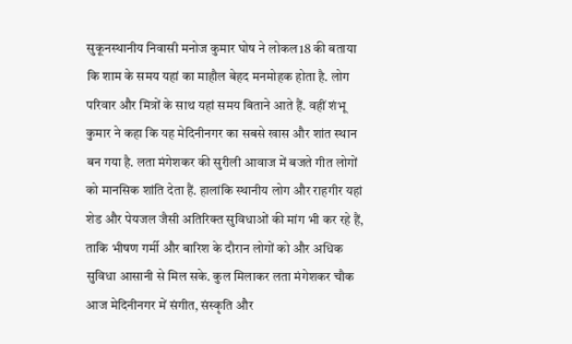सुकूनस्थानीय निवासी मनोज कुमार घोष ने लोकल18 की बताया कि शाम के समय यहां का माहौल बेहद मनमोहक होता है. लोग परिवार और मित्रों के साथ यहां समय बिताने आते हैं. वहीं शंभू कुमार ने कहा कि यह मेदिनीनगर का सबसे खास और शांत स्थान बन गया है. लता मंगेशकर की सुरीली आवाज में बजते गीत लोगों को मानसिक शांति देता हैं. हालांकि स्थानीय लोग और राहगीर यहां शेड और पेयजल जैसी अतिरिक्त सुविधाओं की मांग भी कर रहे हैं, ताकि भीषण गर्मी और बारिश के दौरान लोगों को और अधिक सुविधा आसानी से मिल सके. कुल मिलाकर लता मंगेशकर चौक आज मेदिनीनगर में संगीत, संस्कृति और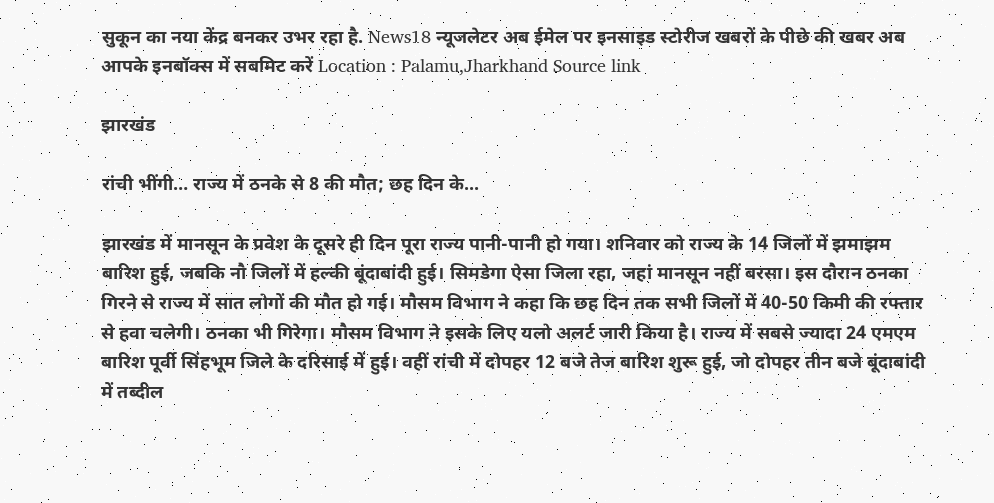सुकून का नया केंद्र बनकर उभर रहा है. News18 न्यूजलेटर अब ईमेल पर इनसाइड स्‍टोर‍ीज खबरों के पीछे की खबर अब आपके इनबॉक्‍स में सबमिट करें Location : Palamu,Jharkhand Source link

झारखंड

रांची भींगी… राज्य में ठनके से 8 की मौत; छह दिन के...

झारखंड में मानसून के प्रवेश के दूसरे ही दिन पूरा राज्य पानी-पानी हो गया। शनिवार को राज्य के 14 जिलों में झमाझम बारिश हुई, जबकि नौ जिलों में हल्की बूंदाबांदी हुई। सिमडेगा ऐसा जिला रहा, जहां मानसून नहीं बरसा। इस दौरान ठनका गिरने से राज्य में सात लोगों की मौत हो गई। मौसम विभाग ने कहा कि छह दिन तक सभी जिलों में 40-50 किमी की रफ्तार से हवा चलेगी। ठनका भी गिरेगा। मौसम विभाग ने इसके लिए यलो अलर्ट जारी किया है। राज्य में सबसे ज्यादा 24 एमएम बारिश पूर्वी सिंहभूम जिले के दरिसाई में हुई। वहीं रांची में दोपहर 12 बजे तेज बारिश शुरू हुई, जो दोपहर तीन बजे बूंदाबांदी में तब्दील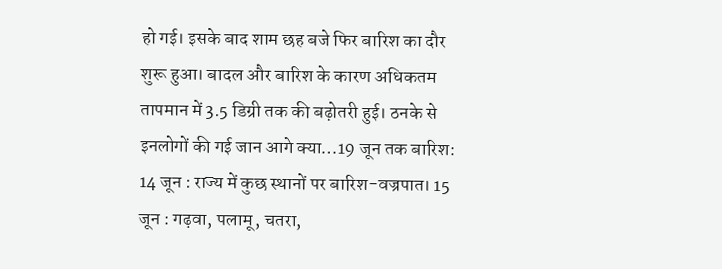हो गई। इसके बाद शाम छह बजे फिर बारिश का दौर शुरू हुआ। बादल और बारिश के कारण अधिकतम तापमान में 3.5 डिग्री तक की बढ़ोतरी हुई। ठनके से इनलोगों की गई जान आगे क्या…19 जून तक बारिश: 14 जून : राज्य में कुछ स्थानों पर बारिश-वज्रपात। 15 जून : गढ़वा, पलामू, चतरा,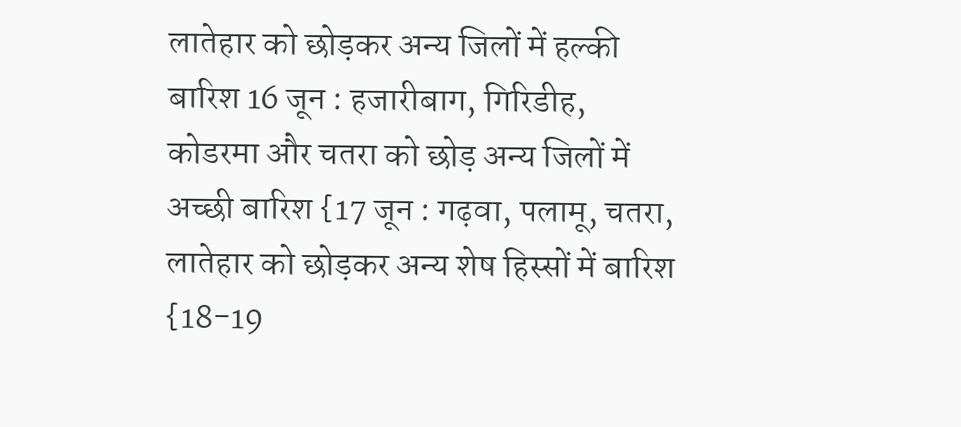लातेहार को छोड़कर अन्य जिलों में हल्की बारिश 16 जून : हजारीबाग, गिरिडीह, कोडरमा और चतरा को छोड़ अन्य जिलों में अच्छी बारिश {17 जून : गढ़वा, पलामू, चतरा, लातेहार को छोड़कर अन्य शेष हिस्सों में बारिश {18-19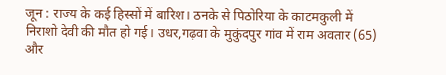जून : राज्य के कई हिस्सों में बारिश। ठनके से पिठोरिया के काटमकुली में निराशो देवी की मौत हो गई। उधर,गढ़वा के मुकुंदपुर गांव में राम अवतार (65) और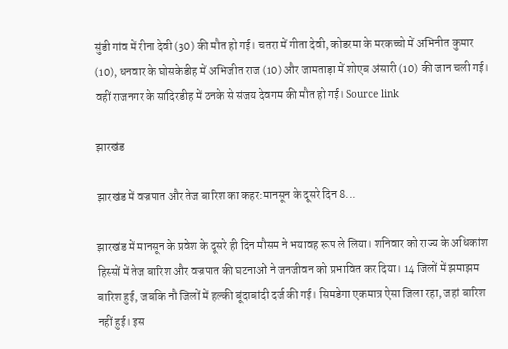सुंडी गांव में रीना देवी (30) की मौत हो गई। चतरा में गीता देवी, कोडरमा के मरकच्चो में अभिनीत कुमार (10), धनवार के घोसकेडीह में अभिजीत राज (10) और जामताड़ा में शोएब अंसारी (10) की जान चली गई। वहीं राजनगर के सांदिरडीह में ठनके से संजय देवगम की मौत हो गई। Source link

झारखंड

झारखंड में वज्रपात और तेज बारिश का कहर:मानसून के दूसरे दिन 8...

झारखंड में मानसून के प्रवेश के दूसरे ही दिन मौसम ने भयावह रूप ले लिया। शनिवार को राज्य के अधिकांश हिस्सों में तेज बारिश और वज्रपात की घटनाओं ने जनजीवन को प्रभावित कर दिया। 14 जिलों में झमाझम बारिश हुई, जबकि नौ जिलों में हल्की बूंदाबांदी दर्ज की गई। सिमडेगा एकमात्र ऐसा जिला रहा, जहां बारिश नहीं हुई। इस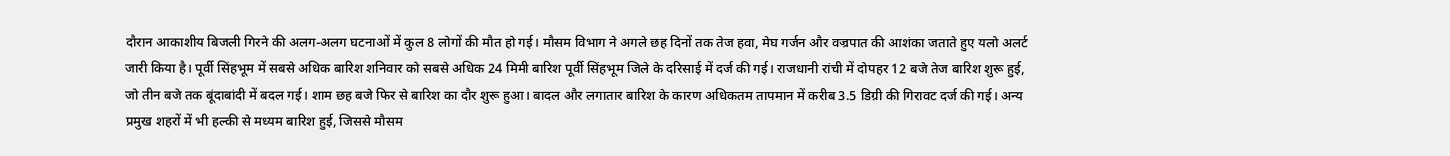दौरान आकाशीय बिजली गिरने की अलग-अलग घटनाओं में कुल 8 लोगों की मौत हो गई। मौसम विभाग ने अगले छह दिनों तक तेज हवा, मेघ गर्जन और वज्रपात की आशंका जताते हुए यलो अलर्ट जारी किया है। पूर्वी सिंहभूम में सबसे अधिक बारिश शनिवार को सबसे अधिक 24 मिमी बारिश पूर्वी सिंहभूम जिले के दरिसाई में दर्ज की गई। राजधानी रांची में दोपहर 12 बजे तेज बारिश शुरू हुई, जो तीन बजे तक बूंदाबांदी में बदल गई। शाम छह बजे फिर से बारिश का दौर शुरू हुआ। बादल और लगातार बारिश के कारण अधिकतम तापमान में करीब 3.5 डिग्री की गिरावट दर्ज की गई। अन्य प्रमुख शहरों में भी हल्की से मध्यम बारिश हुई, जिससे मौसम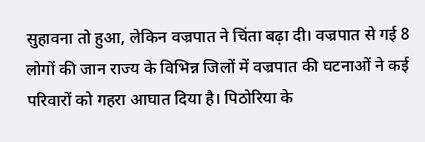सुहावना तो हुआ, लेकिन वज्रपात ने चिंता बढ़ा दी। वज्रपात से गई 8 लोगों की जान राज्य के विभिन्न जिलों में वज्रपात की घटनाओं ने कई परिवारों को गहरा आघात दिया है। पिठोरिया के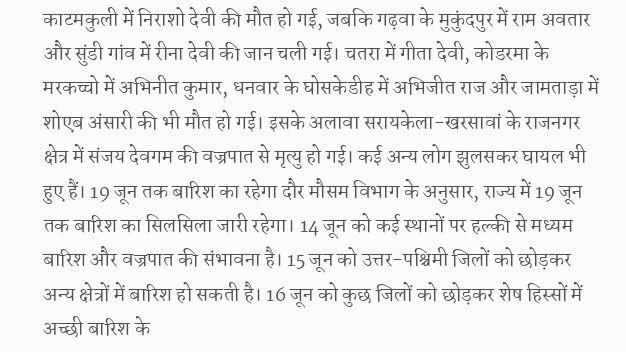काटमकुली में निराशो देवी की मौत हो गई, जबकि गढ़वा के मुकुंदपुर में राम अवतार और सुंडी गांव में रीना देवी की जान चली गई। चतरा में गीता देवी, कोडरमा के मरकच्चो में अभिनीत कुमार, धनवार के घोसकेडीह में अभिजीत राज और जामताड़ा में शोएब अंसारी की भी मौत हो गई। इसके अलावा सरायकेला-खरसावां के राजनगर क्षेत्र में संजय देवगम की वज्रपात से मृत्यु हो गई। कई अन्य लोग झुलसकर घायल भी हुए हैं। 19 जून तक बारिश का रहेगा दौर मौसम विभाग के अनुसार, राज्य में 19 जून तक बारिश का सिलसिला जारी रहेगा। 14 जून को कई स्थानों पर हल्की से मध्यम बारिश और वज्रपात की संभावना है। 15 जून को उत्तर-पश्चिमी जिलों को छोड़कर अन्य क्षेत्रों में बारिश हो सकती है। 16 जून को कुछ जिलों को छोड़कर शेष हिस्सों में अच्छी बारिश के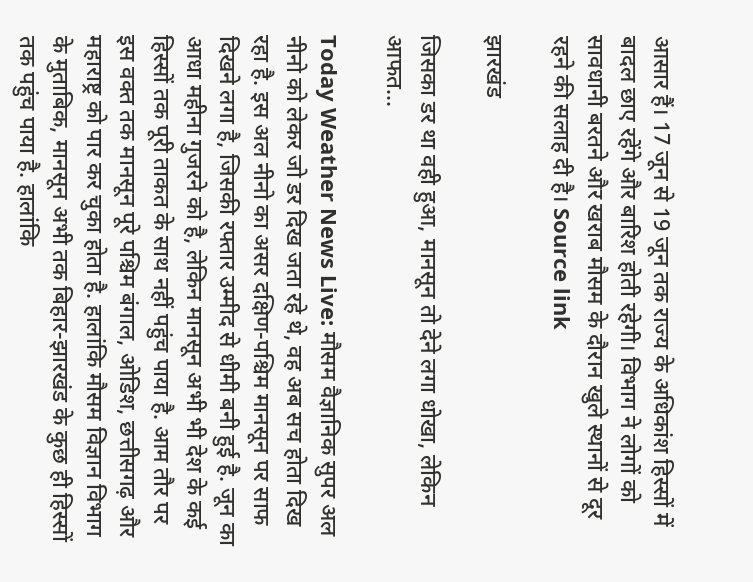आसार हैं। 17 जून से 19 जून तक राज्य के अधिकांश हिस्सों में बादल छाए रहेंगे और बारिश होती रहेगी। विभाग ने लोगों को सावधानी बरतने और खराब मौसम के दौरान खुले स्थानों से दूर रहने की सलाह दी है। Source link

झारखंड

जिसका डर था वही हुआ, मानसून तो देने लगा धोखा, लेकिन आफत...

Today Weather News Live: मौसम वैज्ञानिक सुपर अल नीनो को लेकर जो डर दिख जता रहे थे, वह अब सच होता दिख रहा है. इस अल नीनो का असर दक्षिण-पश्चिम मानसून पर साफ दिखने लगा है, जिसकी रफ्तार उम्मीद से धीमी बनी हुई है. जून का आधा महीना गुजरने को है, लेकिन मानसून अभी भी देश के कई हिस्सों तक पूरी ताकत के साथ नहीं पहुंच पाया है. आम तौर पर इस वक्त तक मानसून पूरे पश्चिम बंगाल, ओडिश, छत्तीसगढ़ और महाराष्ट्र को पार कर चुका होता है. हालांकि मौसम विज्ञान विभाग के मुताबिक, मानसून अभी तक बिहार-झारखंड के कुछ ही हिस्सों तक पहुंच पाया है. हालांकि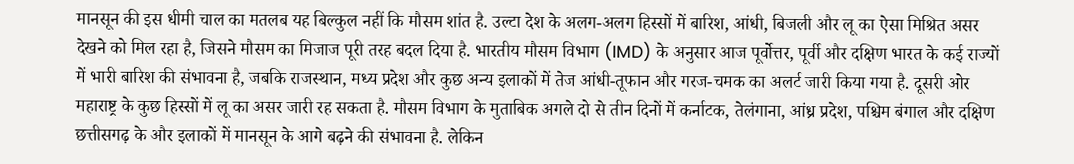मानसून की इस धीमी चाल का मतलब यह बिल्कुल नहीं कि मौसम शांत है. उल्टा देश के अलग-अलग हिस्सों में बारिश, आंधी, बिजली और लू का ऐसा मिश्रित असर देखने को मिल रहा है, जिसने मौसम का मिजाज पूरी तरह बदल दिया है. भारतीय मौसम विभाग (IMD) के अनुसार आज पूर्वोत्तर, पूर्वी और दक्षिण भारत के कई राज्यों में भारी बारिश की संभावना है, जबकि राजस्थान, मध्य प्रदेश और कुछ अन्य इलाकों में तेज आंधी-तूफान और गरज-चमक का अलर्ट जारी किया गया है. दूसरी ओर महाराष्ट्र के कुछ हिस्सों में लू का असर जारी रह सकता है. मौसम विभाग के मुताबिक अगले दो से तीन दिनों में कर्नाटक, तेलंगाना, आंध्र प्रदेश, पश्चिम बंगाल और दक्षिण छत्तीसगढ़ के और इलाकों में मानसून के आगे बढ़ने की संभावना है. लेकिन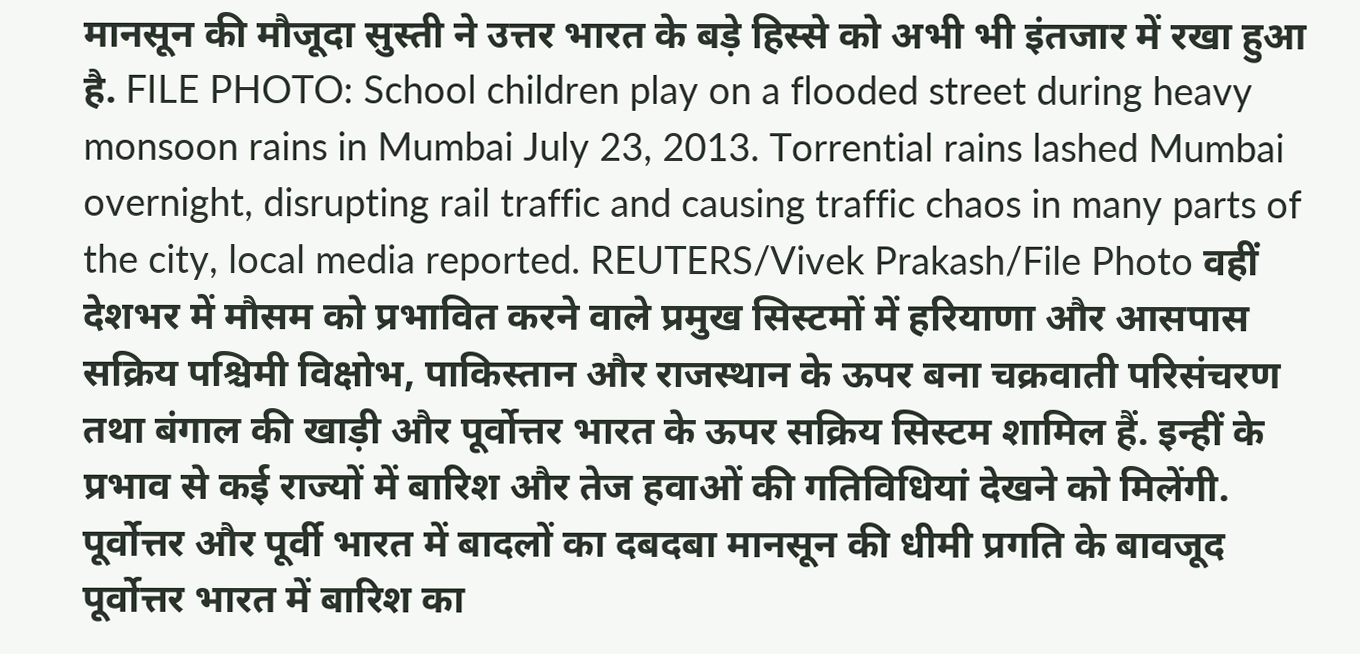मानसून की मौजूदा सुस्ती ने उत्तर भारत के बड़े हिस्से को अभी भी इंतजार में रखा हुआ है. FILE PHOTO: School children play on a flooded street during heavy monsoon rains in Mumbai July 23, 2013. Torrential rains lashed Mumbai overnight, disrupting rail traffic and causing traffic chaos in many parts of the city, local media reported. REUTERS/Vivek Prakash/File Photo वहीं देशभर में मौसम को प्रभावित करने वाले प्रमुख सिस्टमों में हरियाणा और आसपास सक्रिय पश्चिमी विक्षोभ, पाकिस्तान और राजस्थान के ऊपर बना चक्रवाती परिसंचरण तथा बंगाल की खाड़ी और पूर्वोत्तर भारत के ऊपर सक्रिय सिस्टम शामिल हैं. इन्हीं के प्रभाव से कई राज्यों में बारिश और तेज हवाओं की गतिविधियां देखने को मिलेंगी. पूर्वोत्तर और पूर्वी भारत में बादलों का दबदबा मानसून की धीमी प्रगति के बावजूद पूर्वोत्तर भारत में बारिश का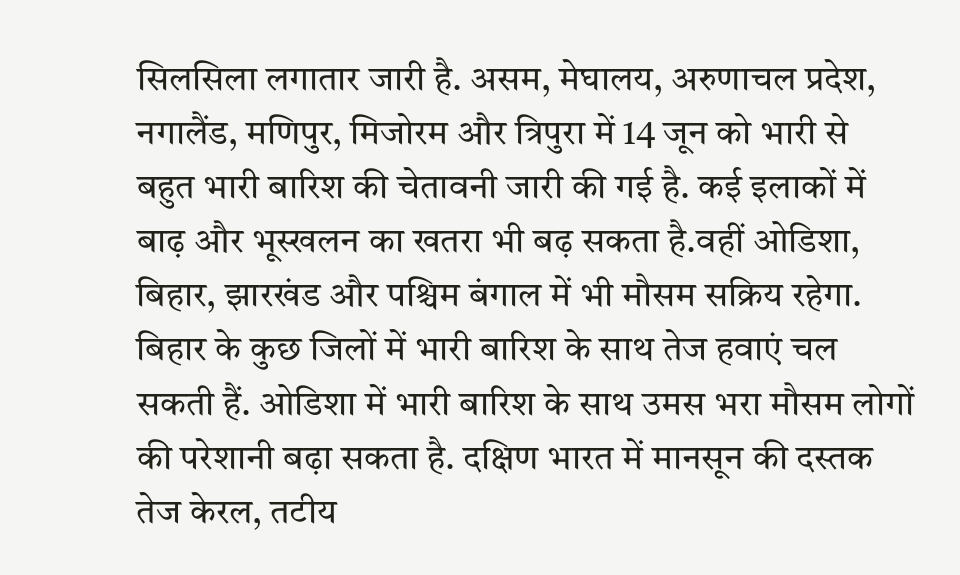सिलसिला लगातार जारी है. असम, मेघालय, अरुणाचल प्रदेश, नगालैंड, मणिपुर, मिजोरम और त्रिपुरा में 14 जून को भारी से बहुत भारी बारिश की चेतावनी जारी की गई है. कई इलाकों में बाढ़ और भूस्खलन का खतरा भी बढ़ सकता है.वहीं ओडिशा, बिहार, झारखंड और पश्चिम बंगाल में भी मौसम सक्रिय रहेगा. बिहार के कुछ जिलों में भारी बारिश के साथ तेज हवाएं चल सकती हैं. ओडिशा में भारी बारिश के साथ उमस भरा मौसम लोगों की परेशानी बढ़ा सकता है. दक्षिण भारत में मानसून की दस्तक तेज केरल, तटीय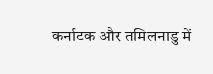कर्नाटक और तमिलनाडु में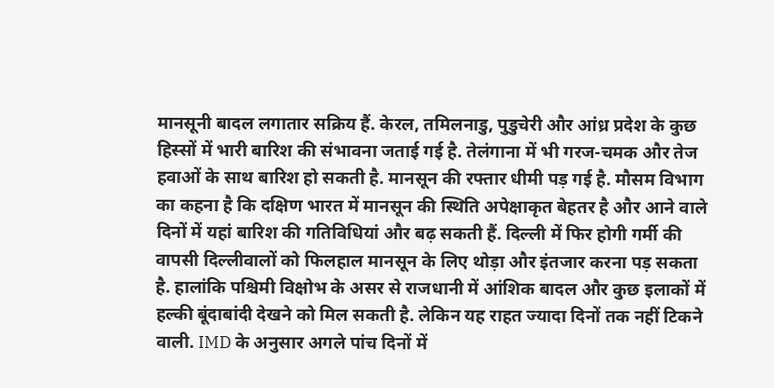मानसूनी बादल लगातार सक्रिय हैं. केरल, तमिलनाडु, पुडुचेरी और आंध्र प्रदेश के कुछ हिस्सों में भारी बारिश की संभावना जताई गई है. तेलंगाना में भी गरज-चमक और तेज हवाओं के साथ बारिश हो सकती है. मानसून की रफ्तार धीमी पड़ गई है. मौसम विभाग का कहना है कि दक्षिण भारत में मानसून की स्थिति अपेक्षाकृत बेहतर है और आने वाले दिनों में यहां बारिश की गतिविधियां और बढ़ सकती हैं. दिल्ली में फिर होगी गर्मी की वापसी दिल्लीवालों को फिलहाल मानसून के लिए थोड़ा और इंतजार करना पड़ सकता है. हालांकि पश्चिमी विक्षोभ के असर से राजधानी में आंशिक बादल और कुछ इलाकों में हल्की बूंदाबांदी देखने को मिल सकती है. लेकिन यह राहत ज्यादा दिनों तक नहीं टिकने वाली. IMD के अनुसार अगले पांच दिनों में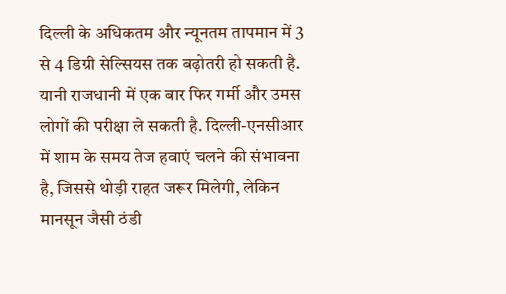दिल्ली के अधिकतम और न्यूनतम तापमान में 3 से 4 डिग्री सेल्सियस तक बढ़ोतरी हो सकती है. यानी राजधानी में एक बार फिर गर्मी और उमस लोगों की परीक्षा ले सकती है. दिल्ली-एनसीआर में शाम के समय तेज हवाएं चलने की संभावना है, जिससे थोड़ी राहत जरूर मिलेगी, लेकिन मानसून जैसी ठंडी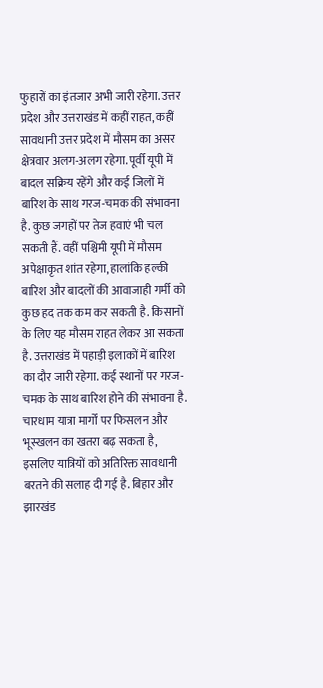फुहारों का इंतजार अभी जारी रहेगा. उत्तर प्रदेश और उत्तराखंड में कहीं राहत, कहीं सावधानी उत्तर प्रदेश में मौसम का असर क्षेत्रवार अलग-अलग रहेगा. पूर्वी यूपी में बादल सक्रिय रहेंगे और कई जिलों में बारिश के साथ गरज-चमक की संभावना है. कुछ जगहों पर तेज हवाएं भी चल सकती हैं. वहीं पश्चिमी यूपी में मौसम अपेक्षाकृत शांत रहेगा, हालांकि हल्की बारिश और बादलों की आवाजाही गर्मी को कुछ हद तक कम कर सकती है. किसानों के लिए यह मौसम राहत लेकर आ सकता है. उत्तराखंड में पहाड़ी इलाकों में बारिश का दौर जारी रहेगा. कई स्थानों पर गरज-चमक के साथ बारिश होने की संभावना है. चारधाम यात्रा मार्गों पर फिसलन और भूस्खलन का खतरा बढ़ सकता है, इसलिए यात्रियों को अतिरिक्त सावधानी बरतने की सलाह दी गई है. बिहार और झारखंड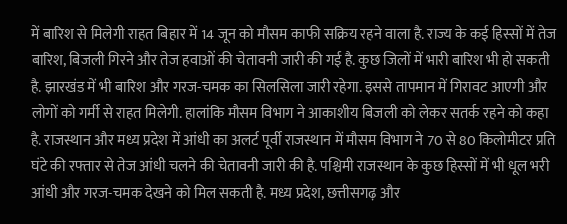में बारिश से मिलेगी राहत बिहार में 14 जून को मौसम काफी सक्रिय रहने वाला है. राज्य के कई हिस्सों में तेज बारिश, बिजली गिरने और तेज हवाओं की चेतावनी जारी की गई है. कुछ जिलों में भारी बारिश भी हो सकती है. झारखंड में भी बारिश और गरज-चमक का सिलसिला जारी रहेगा. इससे तापमान में गिरावट आएगी और लोगों को गर्मी से राहत मिलेगी. हालांकि मौसम विभाग ने आकाशीय बिजली को लेकर सतर्क रहने को कहा है. राजस्थान और मध्य प्रदेश में आंधी का अलर्ट पूर्वी राजस्थान में मौसम विभाग ने 70 से 80 किलोमीटर प्रति घंटे की रफ्तार से तेज आंधी चलने की चेतावनी जारी की है. पश्चिमी राजस्थान के कुछ हिस्सों में भी धूल भरी आंधी और गरज-चमक देखने को मिल सकती है. मध्य प्रदेश, छत्तीसगढ़ और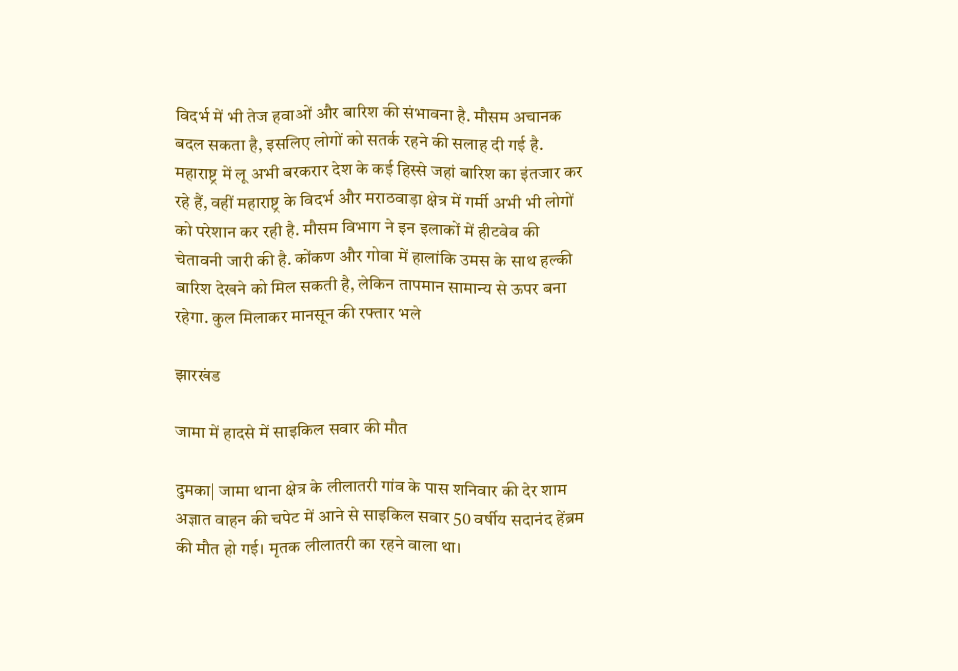विदर्भ में भी तेज हवाओं और बारिश की संभावना है. मौसम अचानक बदल सकता है, इसलिए लोगों को सतर्क रहने की सलाह दी गई है. महाराष्ट्र में लू अभी बरकरार देश के कई हिस्से जहां बारिश का इंतजार कर रहे हैं, वहीं महाराष्ट्र के विदर्भ और मराठवाड़ा क्षेत्र में गर्मी अभी भी लोगों को परेशान कर रही है. मौसम विभाग ने इन इलाकों में हीटवेव की चेतावनी जारी की है. कोंकण और गोवा में हालांकि उमस के साथ हल्की बारिश देखने को मिल सकती है, लेकिन तापमान सामान्य से ऊपर बना रहेगा. कुल मिलाकर मानसून की रफ्तार भले

झारखंड

जामा में हादसे में साइकिल सवार की मौत

दुमका| जामा थाना क्षेत्र के लीलातरी गांव के पास शनिवार की देर शाम अज्ञात वाहन की चपेट में आने से साइकिल सवार 50 वर्षीय सदानंद हेंब्रम की मौत हो गई। मृतक लीलातरी का रहने वाला था।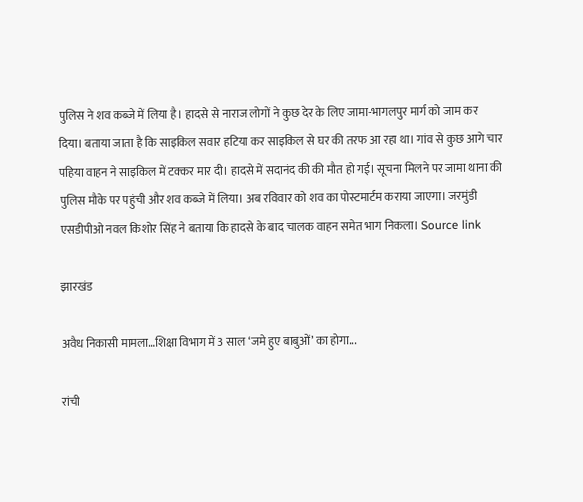पुलिस ने शव कब्जे में लिया है। हादसे से नाराज लोगों ने कुछ देर के लिए जामा-भागलपुर मार्ग को जाम कर दिया। बताया जाता है कि साइकिल सवार हटिया कर साइकिल से घर की तरफ आ रहा था। गांव से कुछ आगे चार पहिया वाहन ने साइकिल में टक्कर मार दी। हादसे में सदानंद की की मौत हो गई। सूचना मिलने पर जामा थाना की पुलिस मौके पर पहुंची और शव कब्जे में लिया। अब रविवार को शव का पोस्टमार्टम कराया जाएगा। जरमुंडी एसडीपीओ नवल किशोर सिंह ने बताया कि हादसे के बाद चालक वाहन समेत भाग निकला। Source link

झारखंड

अवैध निकासी मामला…शिक्षा विभाग में 3 साल ‘जमे हुए बाबुओं’ का होगा...

रांची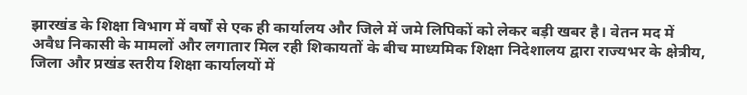झारखंड के शिक्षा विभाग में वर्षों से एक ही कार्यालय और जिले में जमे लिपिकों को लेकर बड़ी खबर है। वेतन मद में अवैध निकासी के मामलों और लगातार मिल रही शिकायतों के बीच माध्यमिक शिक्षा निदेशालय द्वारा राज्यभर के क्षेत्रीय, जिला और प्रखंड स्तरीय शिक्षा कार्यालयों में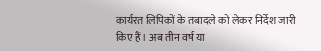कार्यरत लिपिकों के तबादले को लेकर निर्देश जारी किए हैं। अब तीन वर्ष या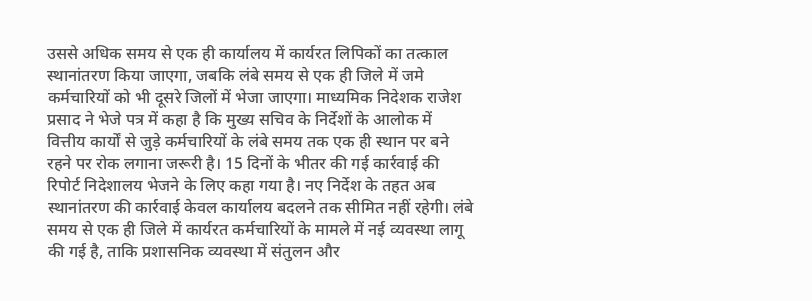उससे अधिक समय से एक ही कार्यालय में कार्यरत लिपिकों का तत्काल स्थानांतरण किया जाएगा, जबकि लंबे समय से एक ही जिले में जमे कर्मचारियों को भी दूसरे जिलों में भेजा जाएगा। माध्यमिक निदेशक राजेश प्रसाद ने भेजे पत्र में कहा है कि मुख्य सचिव के निर्देशों के आलोक में वित्तीय कार्यों से जुड़े कर्मचारियों के लंबे समय तक एक ही स्थान पर बने रहने पर रोक लगाना जरूरी है। 15 दिनों के भीतर की गई कार्रवाई की रिपोर्ट निदेशालय भेजने के लिए कहा गया है। नए निर्देश के तहत अब स्थानांतरण की कार्रवाई केवल कार्यालय बदलने तक सीमित नहीं रहेगी। लंबे समय से एक ही जिले में कार्यरत कर्मचारियों के मामले में नई व्यवस्था लागू की गई है, ताकि प्रशासनिक व्यवस्था में संतुलन और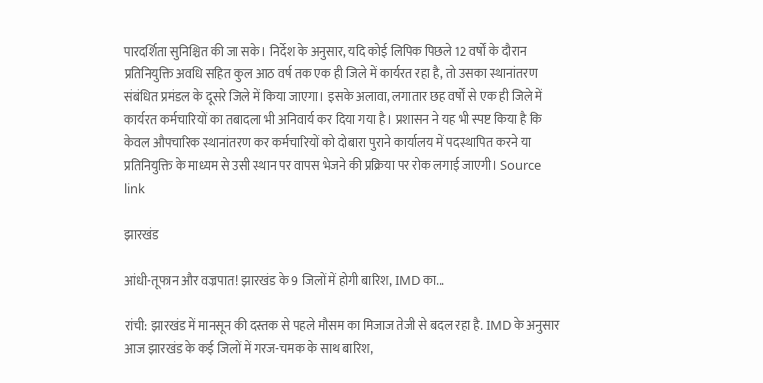पारदर्शिता सुनिश्चित की जा सके। निर्देश के अनुसार, यदि कोई लिपिक पिछले 12 वर्षों के दौरान प्रतिनियुक्ति अवधि सहित कुल आठ वर्ष तक एक ही जिले में कार्यरत रहा है, तो उसका स्थानांतरण संबंधित प्रमंडल के दूसरे जिले में किया जाएगा। इसके अलावा, लगातार छह वर्षों से एक ही जिले में कार्यरत कर्मचारियों का तबादला भी अनिवार्य कर दिया गया है। प्रशासन ने यह भी स्पष्ट किया है कि केवल औपचारिक स्थानांतरण कर कर्मचारियों को दोबारा पुराने कार्यालय में पदस्थापित करने या प्रतिनियुक्ति के माध्यम से उसी स्थान पर वापस भेजने की प्रक्रिया पर रोक लगाई जाएगी। Source link

झारखंड

आंधी-तूफान और वज्रपात! झारखंड के 9 जिलों में होगी बारिश, IMD का...

रांची: झारखंड में मानसून की दस्तक से पहले मौसम का मिजाज तेजी से बदल रहा है. IMD के अनुसार आज झारखंड के कई जिलों में गरज-चमक के साथ बारिश,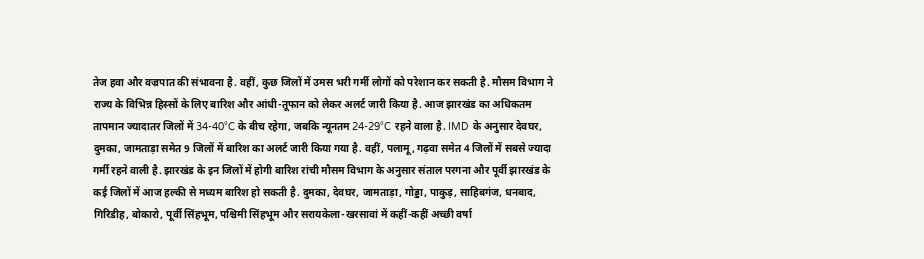तेज हवा और वज्रपात की संभावना है. वहीं, कुछ जिलों में उमस भरी गर्मी लोगों को परेशान कर सकती है. मौसम विभाग ने राज्य के विभिन्न हिस्सों के लिए बारिश और आंधी-तूफान को लेकर अलर्ट जारी किया है. आज झारखंड का अधिकतम तापमान ज्यादातर जिलों में 34-40°C के बीच रहेगा, जबकि न्यूनतम 24-29°C रहने वाला है. IMD के अनुसार देवघर, दुमका, जामताड़ा समेत 9 जिलों में बारिश का अलर्ट जारी किया गया है. वहीं, पलामू, गढ़वा समेत 4 जिलों में सबसे ज्यादा गर्मी रहने वाली है. झारखंड के इन जिलों में होगी बारिश रांची मौसम विभाग के अनुसार संताल परगना और पूर्वी झारखंड के कई जिलों में आज हल्की से मध्यम बारिश हो सकती है. दुमका, देवघर, जामताड़ा, गोड्डा, पाकुड़, साहिबगंज, धनबाद, गिरिडीह, बोकारो, पूर्वी सिंहभूम, पश्चिमी सिंहभूम और सरायकेला-खरसावां में कहीं-कहीं अच्छी वर्षा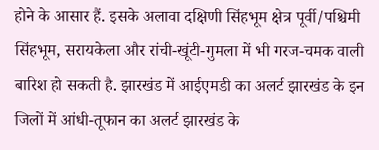होने के आसार हैं. इसके अलावा दक्षिणी सिंहभूम क्षेत्र पूर्वी/पश्चिमी सिंहभूम, सरायकेला और रांची-खूंटी-गुमला में भी गरज-चमक वाली बारिश हो सकती है. झारखंड में आईएमडी का अलर्ट झारखंड के इन जिलों में आंधी-तूफान का अलर्ट झारखंड के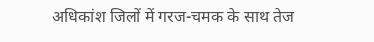अधिकांश जिलों में गरज-चमक के साथ तेज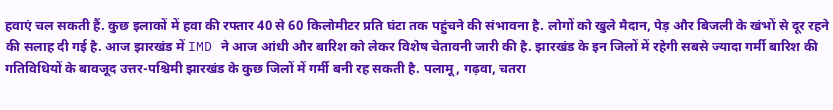हवाएं चल सकती हैं. कुछ इलाकों में हवा की रफ्तार 40 से 60 किलोमीटर प्रति घंटा तक पहुंचने की संभावना है. लोगों को खुले मैदान, पेड़ और बिजली के खंभों से दूर रहने की सलाह दी गई है. आज झारखंड में IMD ने आज आंधी और बारिश को लेकर विशेष चेतावनी जारी की है. झारखंड के इन जिलों में रहेगी सबसे ज्यादा गर्मी बारिश की गतिविधियों के बावजूद उत्तर-पश्चिमी झारखंड के कुछ जिलों में गर्मी बनी रह सकती है. पलामू, गढ़वा, चतरा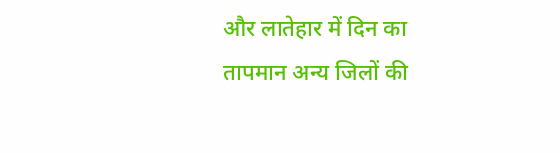और लातेहार में दिन का तापमान अन्य जिलों की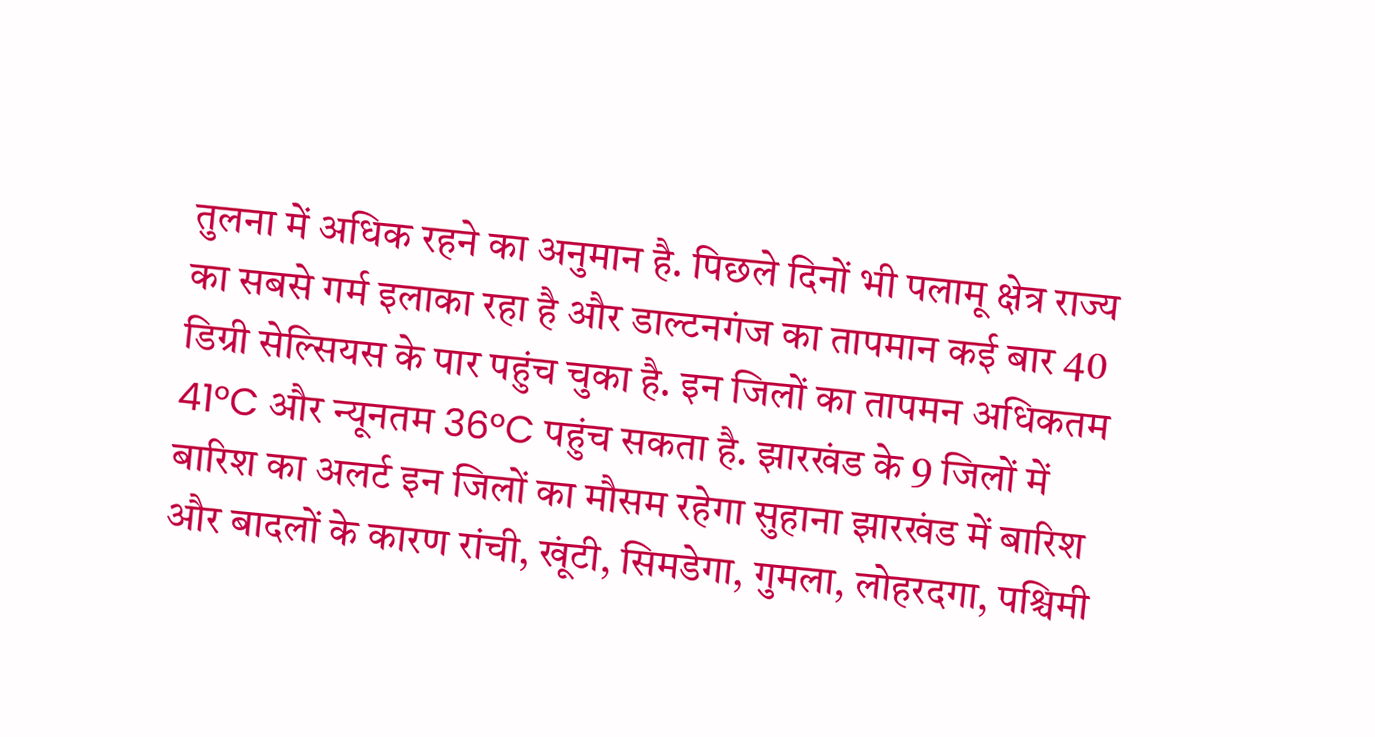तुलना में अधिक रहने का अनुमान है. पिछले दिनों भी पलामू क्षेत्र राज्य का सबसे गर्म इलाका रहा है और डाल्टनगंज का तापमान कई बार 40 डिग्री सेल्सियस के पार पहुंच चुका है. इन जिलों का तापमन अधिकतम 41°C और न्यूनतम 36°C पहुंच सकता है. झारखंड के 9 जिलों में बारिश का अलर्ट इन जिलों का मौसम रहेगा सुहाना झारखंड में बारिश और बादलों के कारण रांची, खूंटी, सिमडेगा, गुमला, लोहरदगा, पश्चिमी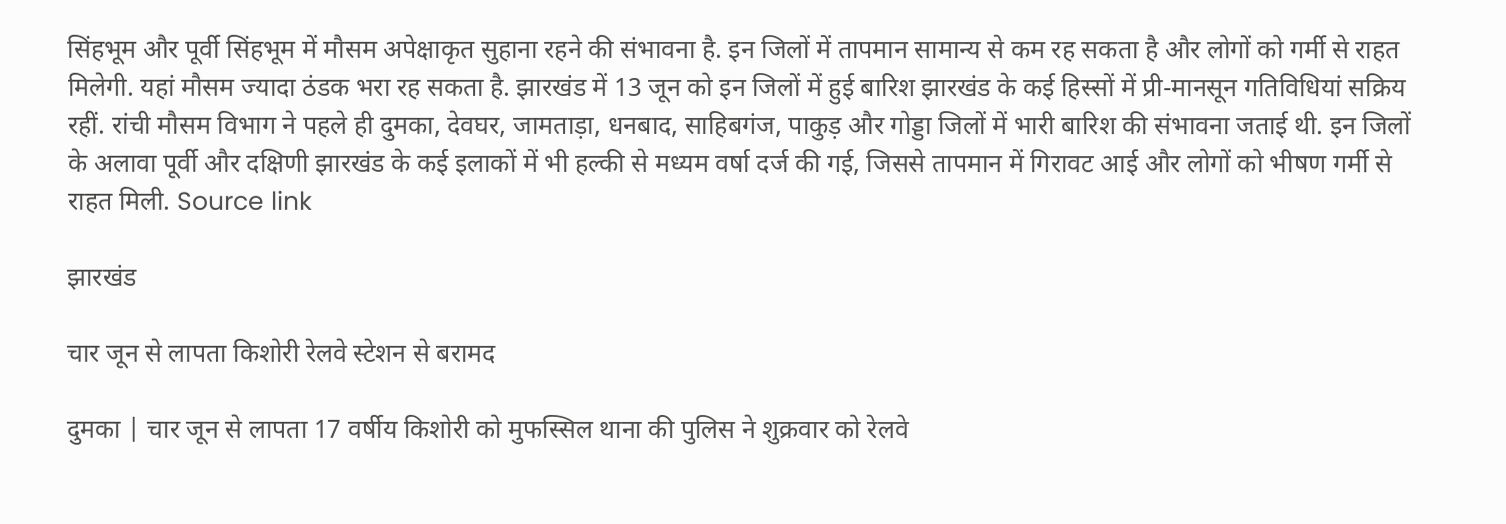सिंहभूम और पूर्वी सिंहभूम में मौसम अपेक्षाकृत सुहाना रहने की संभावना है. इन जिलों में तापमान सामान्य से कम रह सकता है और लोगों को गर्मी से राहत मिलेगी. यहां मौसम ज्यादा ठंडक भरा रह सकता है. झारखंड में 13 जून को इन जिलों में हुई बारिश झारखंड के कई हिस्सों में प्री-मानसून गतिविधियां सक्रिय रहीं. रांची मौसम विभाग ने पहले ही दुमका, देवघर, जामताड़ा, धनबाद, साहिबगंज, पाकुड़ और गोड्डा जिलों में भारी बारिश की संभावना जताई थी. इन जिलों के अलावा पूर्वी और दक्षिणी झारखंड के कई इलाकों में भी हल्की से मध्यम वर्षा दर्ज की गई, जिससे तापमान में गिरावट आई और लोगों को भीषण गर्मी से राहत मिली. Source link

झारखंड

चार जून से लापता किशोरी रेलवे स्टेशन से बरामद

दुमका | चार जून से लापता 17 वर्षीय किशोरी को मुफस्सिल थाना की पुलिस ने शुक्रवार को रेलवे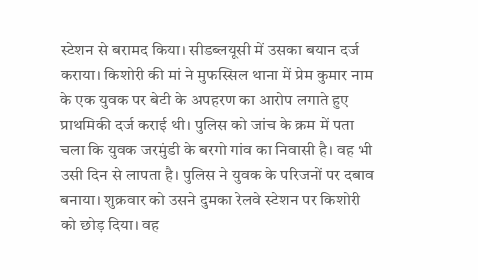स्टेशन से बरामद किया। सीडब्लयूसी में उसका बयान दर्ज कराया। किशोरी की मां ने मुफस्सिल थाना में प्रेम कुमार नाम के एक युवक पर बेटी के अपहरण का आरोप लगाते हुए प्राथमिकी दर्ज कराई थी। पुलिस को जांच के क्रम में पता चला कि युवक जरमुंडी के बरगो गांव का निवासी है। वह भी उसी दिन से लापता है। पुलिस ने युवक के परिजनों पर दबाव बनाया। शुक्रवार को उसने दुमका रेलवे स्टेशन पर किशोरी को छोड़ दिया। वह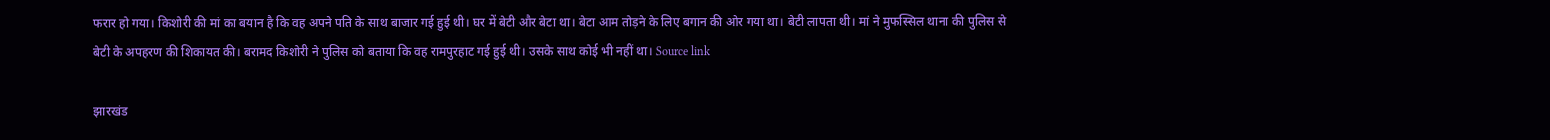फरार हो गया। किशोरी की मां का बयान है कि वह अपने पति के साथ बाजार गई हुई थी। घर में बेटी और बेटा था। बेटा आम तोड़ने के लिए बगान की ओर गया था। बेटी लापता थी। मां ने मुफस्सिल थाना की पुलिस से बेटी के अपहरण की शिकायत की। बरामद किशोरी ने पुलिस को बताया कि वह रामपुरहाट गई हुई थी। उसके साथ कोई भी नहीं था। Source link

झारखंड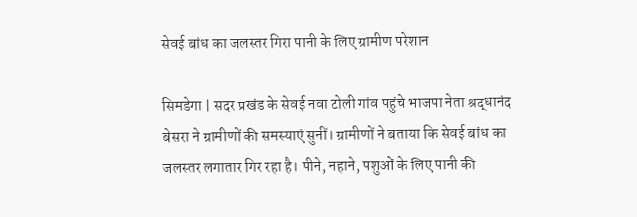सेवई बांध का जलस्तर गिरा पानी के लिए ग्रामीण परेशान

सिमडेगा | सदर प्रखंड के सेवई नवा टोली गांव पहुंचे भाजपा नेता श्रद्धानंद बेसरा ने ग्रामीणों की समस्याएं सुनीं। ग्रामीणों ने बताया कि सेवई बांध का जलस्तर लगातार गिर रहा है। पीने, नहाने, पशुओं के लिए पानी की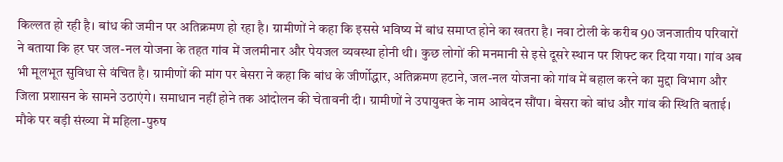किल्लत हो रही है। बांध की जमीन पर अतिक्रमण हो रहा है। ग्रामीणों ने कहा कि इससे भविष्य में बांध समाप्त होने का खतरा है। नवा टोली के करीब 90 जनजातीय परिवारों ने बताया कि हर घर जल-नल योजना के तहत गांव में जलमीनार और पेयजल व्यवस्था होनी थी। कुछ लोगों की मनमानी से इसे दूसरे स्थान पर शिफ्ट कर दिया गया। गांव अब भी मूलभूत सुविधा से वंचित है। ग्रामीणों की मांग पर बेसरा ने कहा कि बांध के जीर्णोद्धार, अतिक्रमण हटाने, जल-नल योजना को गांव में बहाल करने का मुद्दा विभाग और जिला प्रशासन के सामने उठाएंगे। समाधान नहीं होने तक आंदोलन की चेतावनी दी। ग्रामीणों ने उपायुक्त के नाम आवेदन सौंपा। बेसरा को बांध और गांव की स्थिति बताई। मौके पर बड़ी संख्या में महिला-पुरुष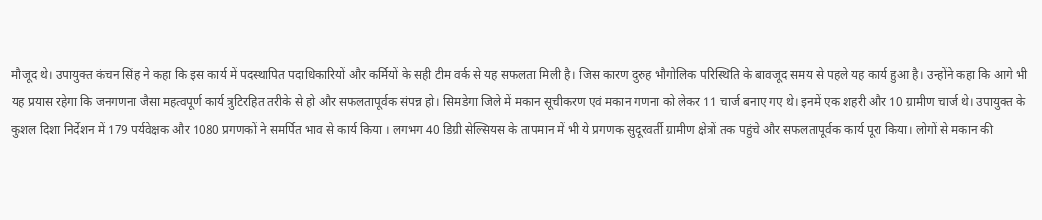मौजूद थे। उपायुक्त कंचन सिंह ने कहा कि इस कार्य में पदस्थापित पदाधिकारियों और कर्मियों के सही टीम वर्क से यह सफलता मिली है। जिस कारण दुरुह भौगोलिक परिस्थिति के बावजूद समय से पहले यह कार्य हुआ है। उन्होंने कहा कि आगे भी यह प्रयास रहेगा कि जनगणना जैसा महत्वपूर्ण कार्य त्रुटिरहित तरीके से हो और सफलतापूर्वक संपन्न हो। सिमडेगा जिले में मकान सूचीकरण एवं मकान गणना को लेकर 11 चार्ज बनाए गए थे। इनमें एक शहरी और 10 ग्रामीण चार्ज थे। उपायुक्त के कुशल दिशा निर्देशन में 179 पर्यवेक्षक और 1080 प्रगणकों ने समर्पित भाव से कार्य किया । लगभग 40 डिग्री सेल्सियस के तापमान में भी ये प्रगणक सुदूरवर्ती ग्रामीण क्षेत्रों तक पहुंचे और सफलतापूर्वक कार्य पूरा किया। लोगों से मकान की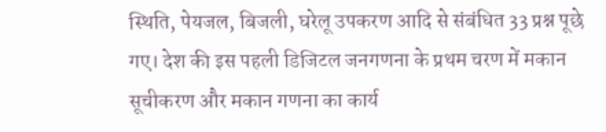स्थिति, पेयजल, बिजली, घरेलू उपकरण आदि से संबंधित 33 प्रश्न पूछे गए। देश की इस पहली डिजिटल जनगणना के प्रथम चरण में मकान सूचीकरण और मकान गणना का कार्य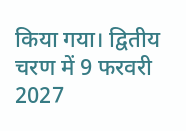किया गया। द्वितीय चरण में 9 फरवरी 2027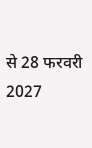से 28 फरवरी 2027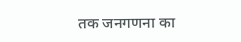तक जनगणना का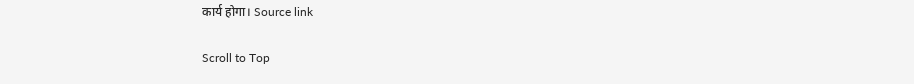कार्य होगा। Source link

Scroll to Top